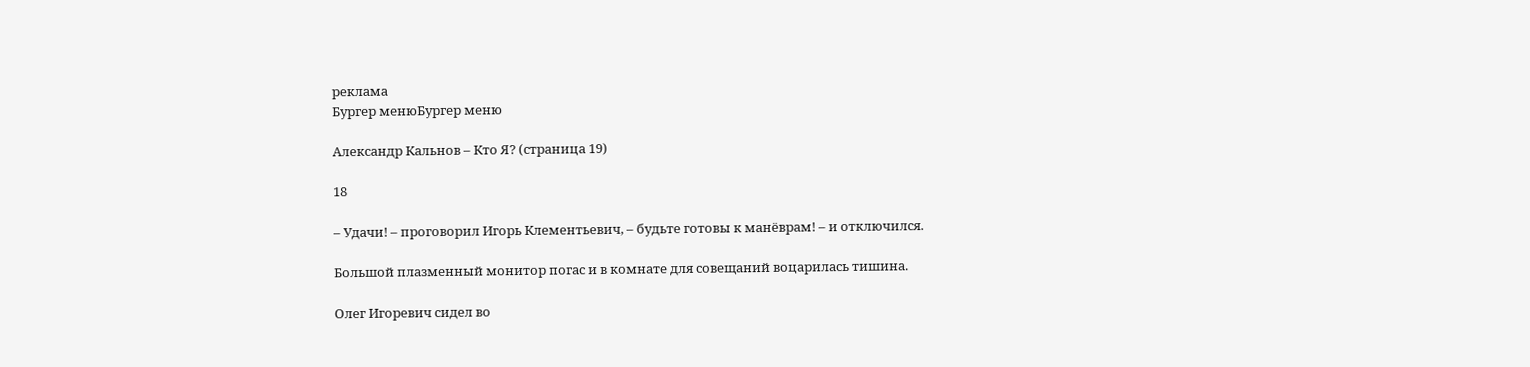реклама
Бургер менюБургер меню

Александр Кальнов – Кто Я? (страница 19)

18

– Удачи! – проговорил Игорь Клементьевич, – будьте готовы к манёврам! – и отключился.

Большой плазменный монитор погас и в комнате для совещаний воцарилась тишина.

Олег Игоревич сидел во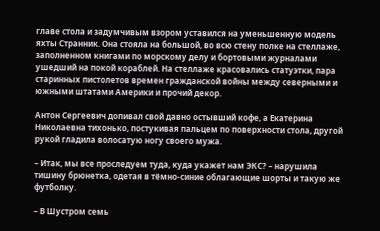главе стола и задумчивым взором уставился на уменьшенную модель яхты Странник. Она стояла на большой, во всю стену полке на стеллаже, заполненном книгами по морскому делу и бортовыми журналами ушедший на покой кораблей. На стеллаже красовались статуэтки, пара старинных пистолетов времен гражданской войны между северными и южными штатами Америки и прочий декор.

Антон Сергеевич допивал свой давно остывший кофе, а Екатерина Николаевна тихонько, постукивая пальцем по поверхности стола, другой рукой гладила волосатую ногу своего мужа.

– Итак, мы все проследуем туда, куда укажет нам ЭКС? – нарушила тишину брюнетка, одетая в тёмно-синие облагающие шорты и такую же футболку.

– В Шустром семь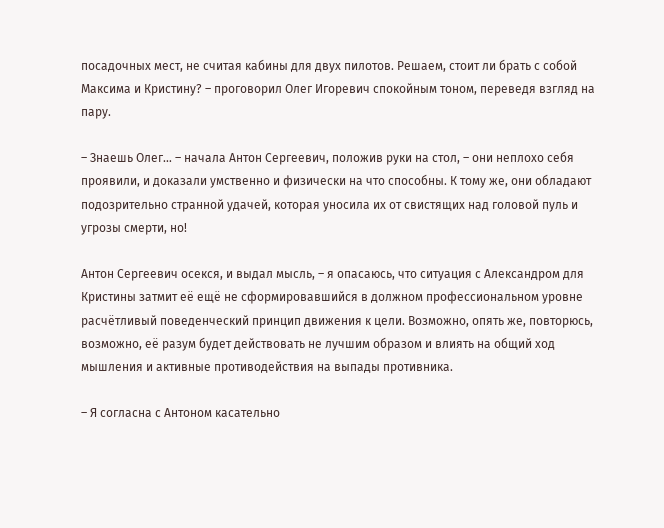посадочных мест, не считая кабины для двух пилотов. Решаем, стоит ли брать с собой Максима и Кристину? – проговорил Олег Игоревич спокойным тоном, переведя взгляд на пару.

– Знаешь Олег… – начала Антон Сергеевич, положив руки на стол, – они неплохо себя проявили, и доказали умственно и физически на что способны. К тому же, они обладают подозрительно странной удачей, которая уносила их от свистящих над головой пуль и угрозы смерти, но!

Антон Сергеевич осекся, и выдал мысль, – я опасаюсь, что ситуация с Александром для Кристины затмит её ещё не сформировавшийся в должном профессиональном уровне расчётливый поведенческий принцип движения к цели. Возможно, опять же, повторюсь, возможно, её разум будет действовать не лучшим образом и влиять на общий ход мышления и активные противодействия на выпады противника.

– Я согласна с Антоном касательно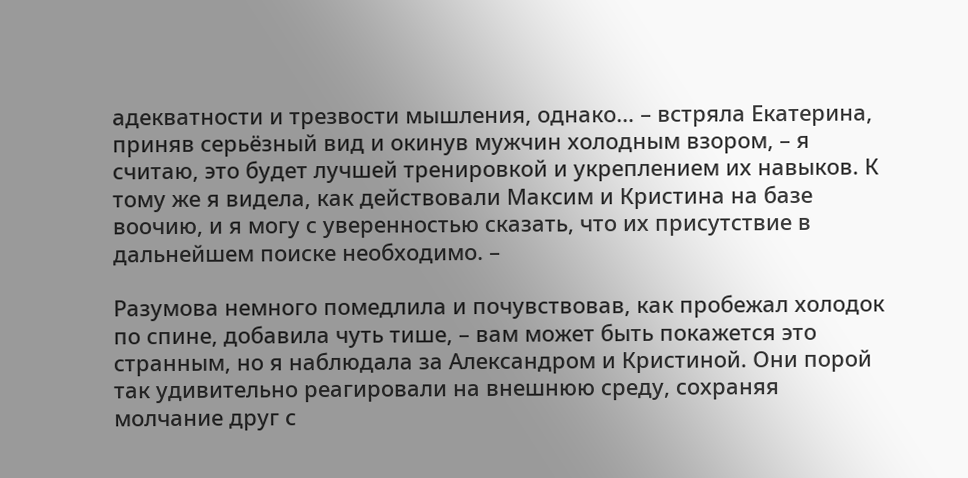адекватности и трезвости мышления, однако… – встряла Екатерина, приняв серьёзный вид и окинув мужчин холодным взором, – я считаю, это будет лучшей тренировкой и укреплением их навыков. К тому же я видела, как действовали Максим и Кристина на базе воочию, и я могу с уверенностью сказать, что их присутствие в дальнейшем поиске необходимо. –

Разумова немного помедлила и почувствовав, как пробежал холодок по спине, добавила чуть тише, – вам может быть покажется это странным, но я наблюдала за Александром и Кристиной. Они порой так удивительно реагировали на внешнюю среду, сохраняя молчание друг с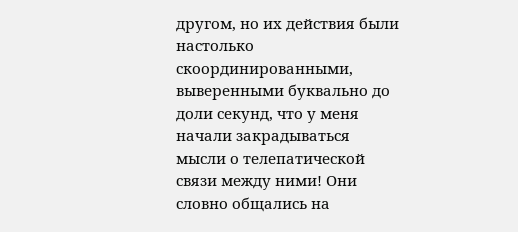другом, но их действия были настолько скоординированными, выверенными буквально до доли секунд, что у меня начали закрадываться мысли о телепатической связи между ними! Они словно общались на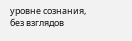уровне сознания, без взглядов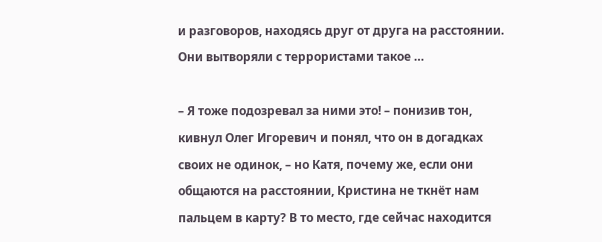и разговоров, находясь друг от друга на расстоянии. Они вытворяли с террористами такое …

– Я тоже подозревал за ними это! – понизив тон, кивнул Олег Игоревич и понял, что он в догадках своих не одинок, – но Катя, почему же, если они общаются на расстоянии, Кристина не ткнёт нам пальцем в карту? В то место, где сейчас находится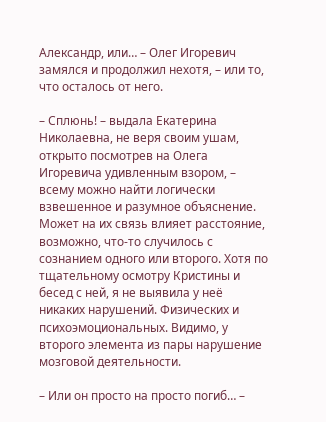Александр, или… – Олег Игоревич замялся и продолжил нехотя, – или то, что осталось от него.

– Сплюнь! – выдала Екатерина Николаевна, не веря своим ушам, открыто посмотрев на Олега Игоревича удивленным взором, – всему можно найти логически взвешенное и разумное объяснение. Может на их связь влияет расстояние, возможно, что-то случилось с сознанием одного или второго. Хотя по тщательному осмотру Кристины и бесед с ней, я не выявила у неё никаких нарушений. Физических и психоэмоциональных. Видимо, у второго элемента из пары нарушение мозговой деятельности.

– Или он просто на просто погиб… –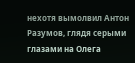нехотя вымолвил Антон Разумов, глядя серыми глазами на Олега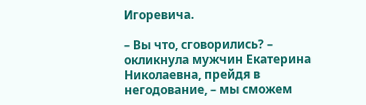Игоревича.

– Вы что, сговорились? – окликнула мужчин Екатерина Николаевна, прейдя в негодование, – мы сможем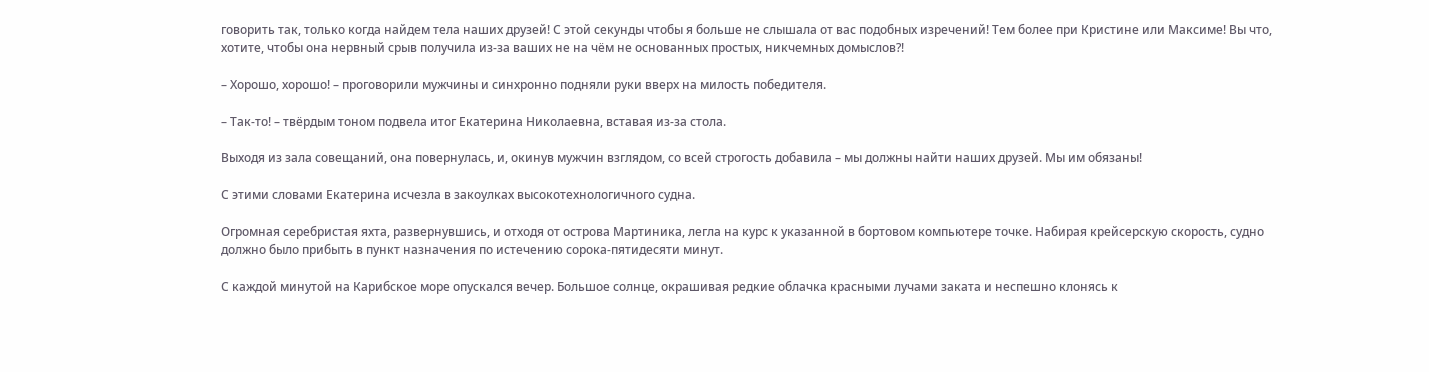говорить так, только когда найдем тела наших друзей! С этой секунды чтобы я больше не слышала от вас подобных изречений! Тем более при Кристине или Максиме! Вы что, хотите, чтобы она нервный срыв получила из-за ваших не на чём не основанных простых, никчемных домыслов?!

– Хорошо, хорошо! – проговорили мужчины и синхронно подняли руки вверх на милость победителя.

– Так-то! – твёрдым тоном подвела итог Екатерина Николаевна, вставая из-за стола.

Выходя из зала совещаний, она повернулась, и, окинув мужчин взглядом, со всей строгость добавила – мы должны найти наших друзей. Мы им обязаны!

С этими словами Екатерина исчезла в закоулках высокотехнологичного судна.

Огромная серебристая яхта, развернувшись, и отходя от острова Мартиника, легла на курс к указанной в бортовом компьютере точке. Набирая крейсерскую скорость, судно должно было прибыть в пункт назначения по истечению сорока-пятидесяти минут.

С каждой минутой на Карибское море опускался вечер. Большое солнце, окрашивая редкие облачка красными лучами заката и неспешно клонясь к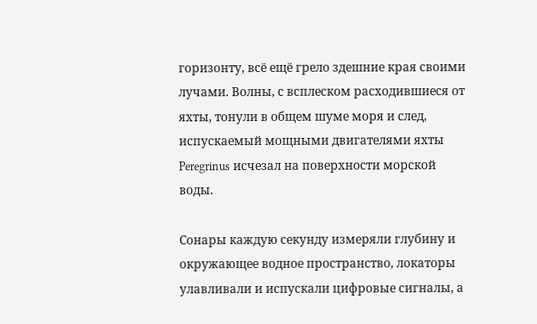горизонту, всё ещё грело здешние края своими лучами. Волны, с всплеском расходившиеся от яхты, тонули в общем шуме моря и след, испускаемый мощными двигателями яхты Peregrinus исчезал на поверхности морской воды.

Сонары каждую секунду измеряли глубину и окружающее водное пространство, локаторы улавливали и испускали цифровые сигналы, а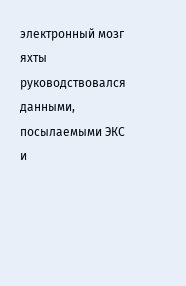электронный мозг яхты руководствовался данными, посылаемыми ЭКС и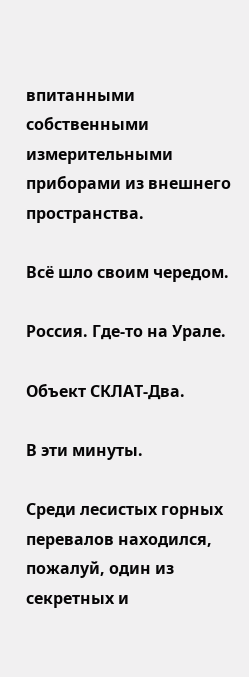впитанными собственными измерительными приборами из внешнего пространства.

Всё шло своим чередом.

Россия. Где-то на Урале.

Объект СКЛАТ-Два.

В эти минуты.

Среди лесистых горных перевалов находился, пожалуй, один из секретных и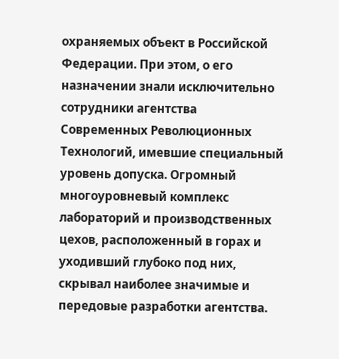охраняемых объект в Российской Федерации. При этом, о его назначении знали исключительно сотрудники агентства Современных Революционных Технологий, имевшие специальный уровень допуска. Огромный многоуровневый комплекс лабораторий и производственных цехов, расположенный в горах и уходивший глубоко под них, скрывал наиболее значимые и передовые разработки агентства.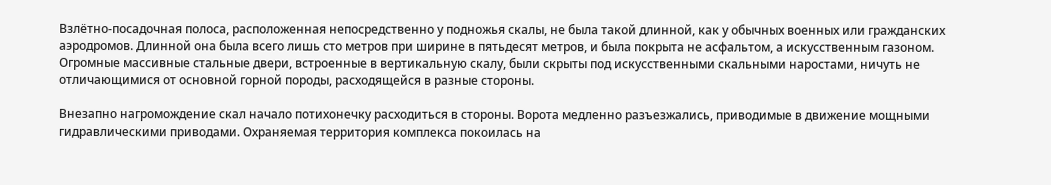Взлётно-посадочная полоса, расположенная непосредственно у подножья скалы, не была такой длинной, как у обычных военных или гражданских аэродромов. Длинной она была всего лишь сто метров при ширине в пятьдесят метров, и была покрыта не асфальтом, а искусственным газоном. Огромные массивные стальные двери, встроенные в вертикальную скалу, были скрыты под искусственными скальными наростами, ничуть не отличающимися от основной горной породы, расходящейся в разные стороны.

Внезапно нагромождение скал начало потихонечку расходиться в стороны. Ворота медленно разъезжались, приводимые в движение мощными гидравлическими приводами. Охраняемая территория комплекса покоилась на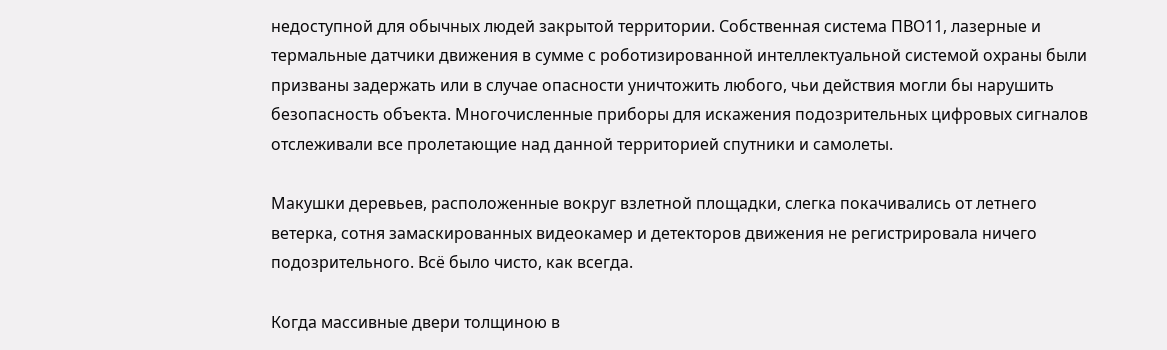недоступной для обычных людей закрытой территории. Собственная система ПВО11, лазерные и термальные датчики движения в сумме с роботизированной интеллектуальной системой охраны были призваны задержать или в случае опасности уничтожить любого, чьи действия могли бы нарушить безопасность объекта. Многочисленные приборы для искажения подозрительных цифровых сигналов отслеживали все пролетающие над данной территорией спутники и самолеты.

Макушки деревьев, расположенные вокруг взлетной площадки, слегка покачивались от летнего ветерка, сотня замаскированных видеокамер и детекторов движения не регистрировала ничего подозрительного. Всё было чисто, как всегда.

Когда массивные двери толщиною в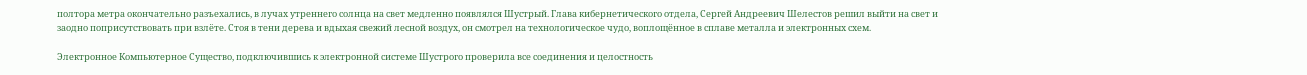полтора метра окончательно разъехались, в лучах утреннего солнца на свет медленно появлялся Шустрый. Глава кибернетического отдела, Сергей Андреевич Шелестов решил выйти на свет и заодно поприсутствовать при взлёте. Стоя в тени дерева и вдыхая свежий лесной воздух, он смотрел на технологическое чудо, воплощённое в сплаве металла и электронных схем.

Электронное Компьютерное Существо, подключившись к электронной системе Шустрого проверила все соединения и целостность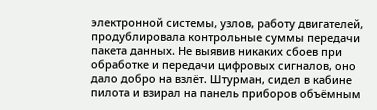электронной системы, узлов, работу двигателей, продублировала контрольные суммы передачи пакета данных. Не выявив никаких сбоев при обработке и передачи цифровых сигналов, оно дало добро на взлёт. Штурман, сидел в кабине пилота и взирал на панель приборов объёмным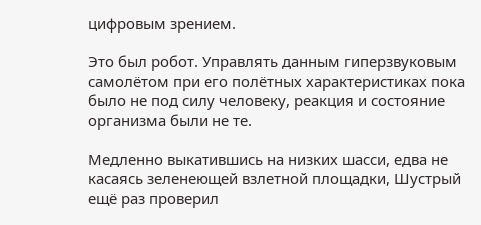цифровым зрением.

Это был робот. Управлять данным гиперзвуковым самолётом при его полётных характеристиках пока было не под силу человеку, реакция и состояние организма были не те.

Медленно выкатившись на низких шасси, едва не касаясь зеленеющей взлетной площадки, Шустрый ещё раз проверил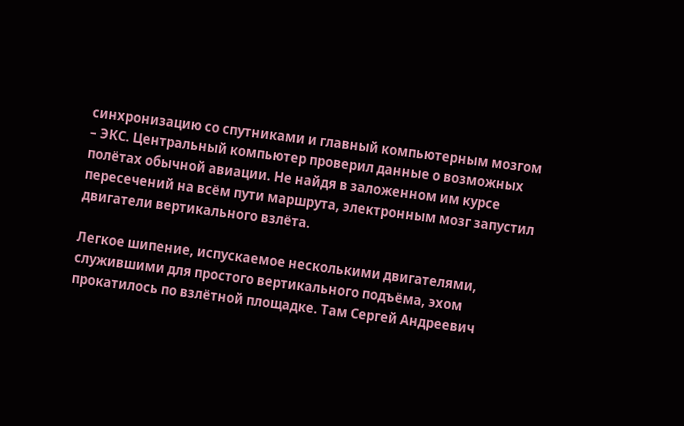синхронизацию со спутниками и главный компьютерным мозгом – ЭКС. Центральный компьютер проверил данные о возможных полётах обычной авиации. Не найдя в заложенном им курсе пересечений на всём пути маршрута, электронным мозг запустил двигатели вертикального взлёта.

Легкое шипение, испускаемое несколькими двигателями, служившими для простого вертикального подъёма, эхом прокатилось по взлётной площадке. Там Сергей Андреевич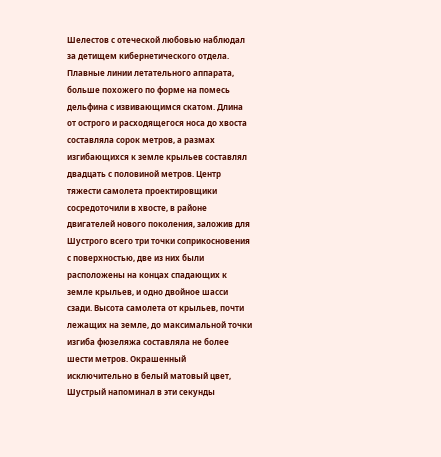Шелестов с отеческой любовью наблюдал за детищем кибернетического отдела. Плавные линии летательного аппарата, больше похожего по форме на помесь дельфина с извивающимся скатом. Длина от острого и расходящегося носа до хвоста составляла сорок метров, а размах изгибающихся к земле крыльев составлял двадцать с половиной метров. Центр тяжести самолета проектировщики сосредоточили в хвосте, в районе двигателей нового поколения, заложив для Шустрого всего три точки соприкосновения с поверхностью, две из них были расположены на концах спадающих к земле крыльев, и одно двойное шасси сзади. Высота самолета от крыльев, почти лежащих на земле, до максимальной точки изгиба фюзеляжа составляла не более шести метров. Окрашенный исключительно в белый матовый цвет, Шустрый напоминал в эти секунды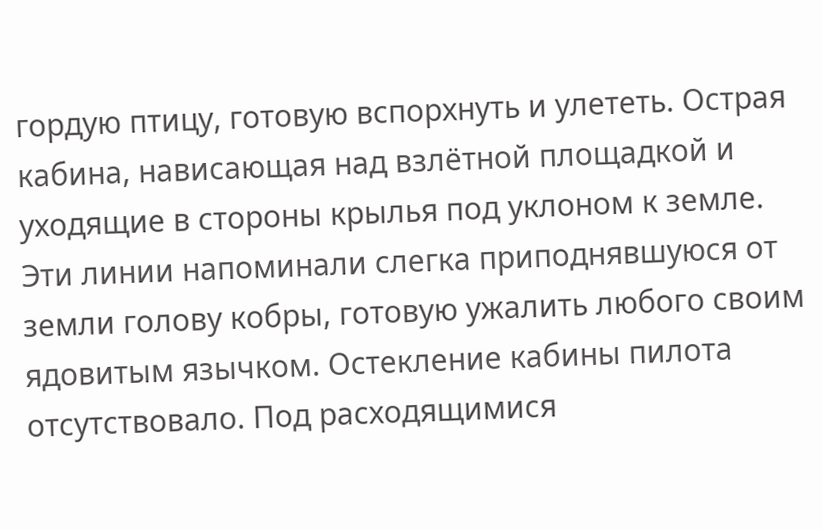гордую птицу, готовую вспорхнуть и улететь. Острая кабина, нависающая над взлётной площадкой и уходящие в стороны крылья под уклоном к земле. Эти линии напоминали слегка приподнявшуюся от земли голову кобры, готовую ужалить любого своим ядовитым язычком. Остекление кабины пилота отсутствовало. Под расходящимися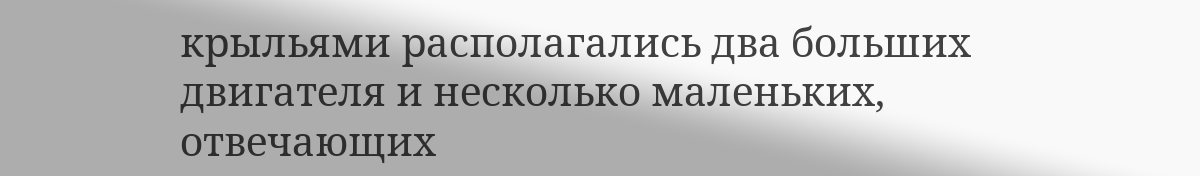крыльями располагались два больших двигателя и несколько маленьких, отвечающих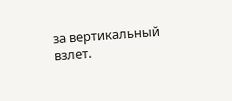за вертикальный взлет.